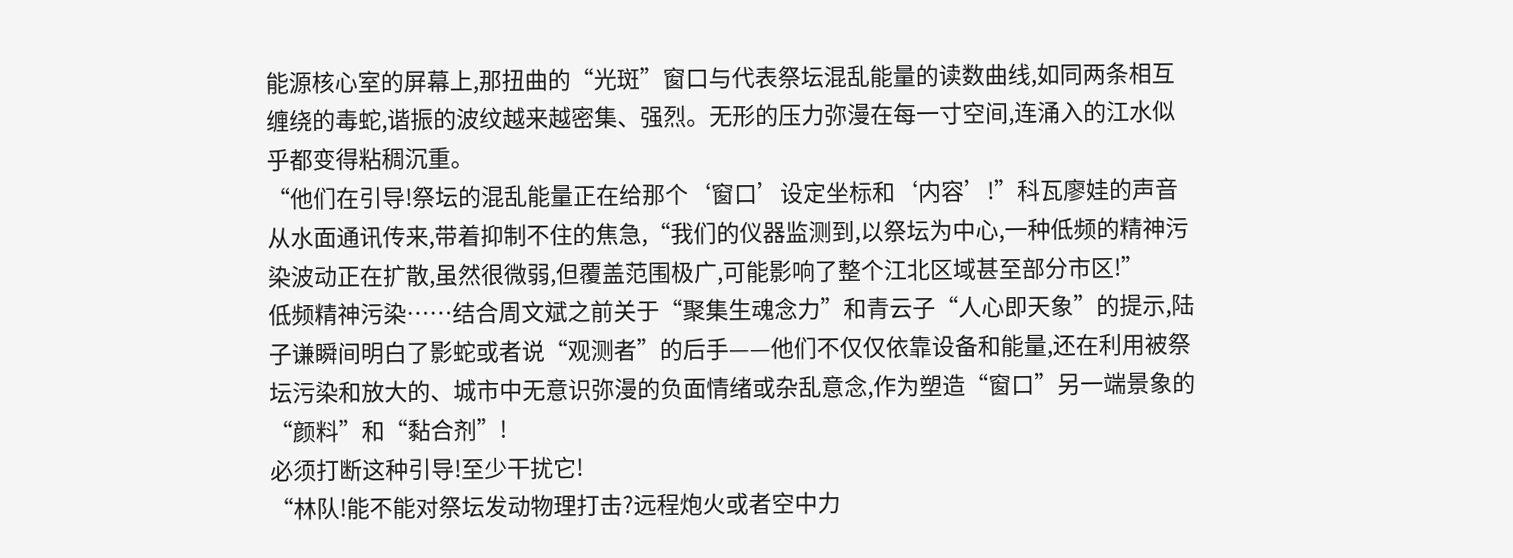能源核心室的屏幕上,那扭曲的“光斑”窗口与代表祭坛混乱能量的读数曲线,如同两条相互缠绕的毒蛇,谐振的波纹越来越密集、强烈。无形的压力弥漫在每一寸空间,连涌入的江水似乎都变得粘稠沉重。
“他们在引导!祭坛的混乱能量正在给那个‘窗口’设定坐标和‘内容’!”科瓦廖娃的声音从水面通讯传来,带着抑制不住的焦急,“我们的仪器监测到,以祭坛为中心,一种低频的精神污染波动正在扩散,虽然很微弱,但覆盖范围极广,可能影响了整个江北区域甚至部分市区!”
低频精神污染……结合周文斌之前关于“聚集生魂念力”和青云子“人心即天象”的提示,陆子谦瞬间明白了影蛇或者说“观测者”的后手——他们不仅仅依靠设备和能量,还在利用被祭坛污染和放大的、城市中无意识弥漫的负面情绪或杂乱意念,作为塑造“窗口”另一端景象的“颜料”和“黏合剂”!
必须打断这种引导!至少干扰它!
“林队!能不能对祭坛发动物理打击?远程炮火或者空中力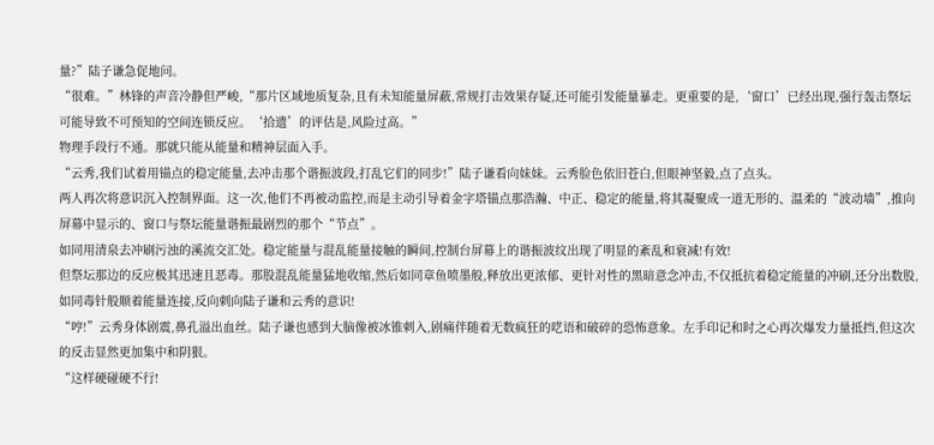量?”陆子谦急促地问。
“很难。”林锋的声音冷静但严峻,“那片区域地质复杂,且有未知能量屏蔽,常规打击效果存疑,还可能引发能量暴走。更重要的是,‘窗口’已经出现,强行轰击祭坛可能导致不可预知的空间连锁反应。‘拾遗’的评估是,风险过高。”
物理手段行不通。那就只能从能量和精神层面入手。
“云秀,我们试着用锚点的稳定能量,去冲击那个谐振波段,打乱它们的同步!”陆子谦看向妹妹。云秀脸色依旧苍白,但眼神坚毅,点了点头。
两人再次将意识沉入控制界面。这一次,他们不再被动监控,而是主动引导着金字塔锚点那浩瀚、中正、稳定的能量,将其凝聚成一道无形的、温柔的“波动墙”,推向屏幕中显示的、窗口与祭坛能量谐振最剧烈的那个“节点”。
如同用清泉去冲刷污浊的溪流交汇处。稳定能量与混乱能量接触的瞬间,控制台屏幕上的谐振波纹出现了明显的紊乱和衰减!有效!
但祭坛那边的反应极其迅速且恶毒。那股混乱能量猛地收缩,然后如同章鱼喷墨般,释放出更浓郁、更针对性的黑暗意念冲击,不仅抵抗着稳定能量的冲刷,还分出数股,如同毒针般顺着能量连接,反向刺向陆子谦和云秀的意识!
“哼!”云秀身体剧震,鼻孔溢出血丝。陆子谦也感到大脑像被冰锥刺入,剧痛伴随着无数疯狂的呓语和破碎的恐怖意象。左手印记和时之心再次爆发力量抵挡,但这次的反击显然更加集中和阴狠。
“这样硬碰硬不行!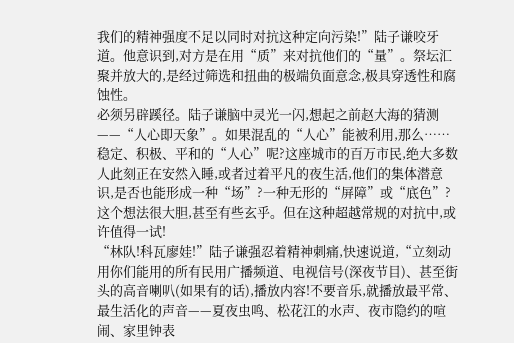我们的精神强度不足以同时对抗这种定向污染!”陆子谦咬牙道。他意识到,对方是在用“质”来对抗他们的“量”。祭坛汇聚并放大的,是经过筛选和扭曲的极端负面意念,极具穿透性和腐蚀性。
必须另辟蹊径。陆子谦脑中灵光一闪,想起之前赵大海的猜测——“人心即天象”。如果混乱的“人心”能被利用,那么……稳定、积极、平和的“人心”呢?这座城市的百万市民,绝大多数人此刻正在安然入睡,或者过着平凡的夜生活,他们的集体潜意识,是否也能形成一种“场”?一种无形的“屏障”或“底色”?
这个想法很大胆,甚至有些玄乎。但在这种超越常规的对抗中,或许值得一试!
“林队!科瓦廖娃!”陆子谦强忍着精神刺痛,快速说道,“立刻动用你们能用的所有民用广播频道、电视信号(深夜节目)、甚至街头的高音喇叭(如果有的话),播放内容!不要音乐,就播放最平常、最生活化的声音——夏夜虫鸣、松花江的水声、夜市隐约的喧闹、家里钟表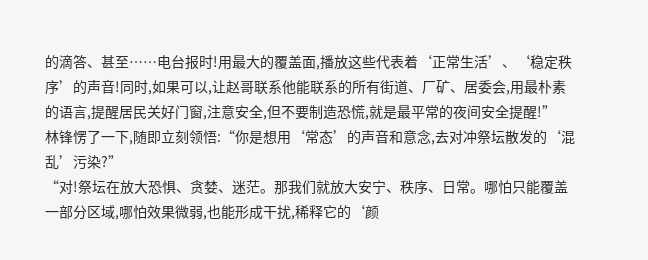的滴答、甚至……电台报时!用最大的覆盖面,播放这些代表着‘正常生活’、‘稳定秩序’的声音!同时,如果可以,让赵哥联系他能联系的所有街道、厂矿、居委会,用最朴素的语言,提醒居民关好门窗,注意安全,但不要制造恐慌,就是最平常的夜间安全提醒!”
林锋愣了一下,随即立刻领悟:“你是想用‘常态’的声音和意念,去对冲祭坛散发的‘混乱’污染?”
“对!祭坛在放大恐惧、贪婪、迷茫。那我们就放大安宁、秩序、日常。哪怕只能覆盖一部分区域,哪怕效果微弱,也能形成干扰,稀释它的‘颜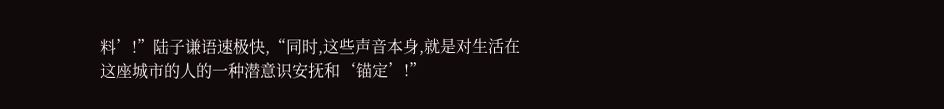料’!”陆子谦语速极快,“同时,这些声音本身,就是对生活在这座城市的人的一种潜意识安抚和‘锚定’!”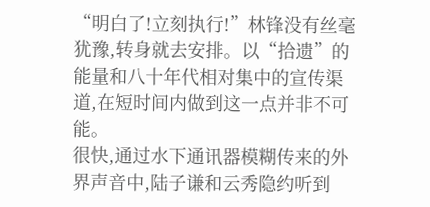“明白了!立刻执行!”林锋没有丝毫犹豫,转身就去安排。以“拾遗”的能量和八十年代相对集中的宣传渠道,在短时间内做到这一点并非不可能。
很快,通过水下通讯器模糊传来的外界声音中,陆子谦和云秀隐约听到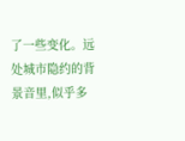了一些变化。远处城市隐约的背景音里,似乎多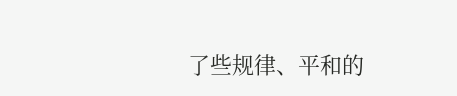了些规律、平和的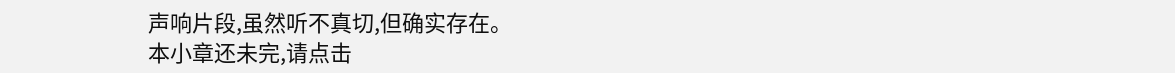声响片段,虽然听不真切,但确实存在。
本小章还未完,请点击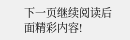下一页继续阅读后面精彩内容!